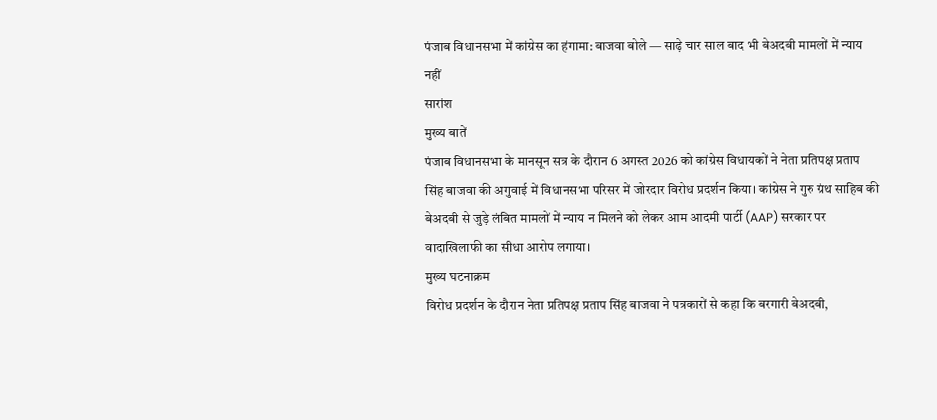पंजाब विधानसभा में कांग्रेस का हंगामा: बाजवा बोले — साढ़े चार साल बाद भी बेअदबी मामलों में न्याय नहीं
सारांश
मुख्य बातें
पंजाब विधानसभा के मानसून सत्र के दौरान 6 अगस्त 2026 को कांग्रेस विधायकों ने नेता प्रतिपक्ष प्रताप सिंह बाजवा की अगुवाई में विधानसभा परिसर में जोरदार विरोध प्रदर्शन किया। कांग्रेस ने गुरु ग्रंथ साहिब की बेअदबी से जुड़े लंबित मामलों में न्याय न मिलने को लेकर आम आदमी पार्टी (AAP) सरकार पर वादाखिलाफी का सीधा आरोप लगाया।
मुख्य घटनाक्रम
विरोध प्रदर्शन के दौरान नेता प्रतिपक्ष प्रताप सिंह बाजवा ने पत्रकारों से कहा कि बरगारी बेअदबी,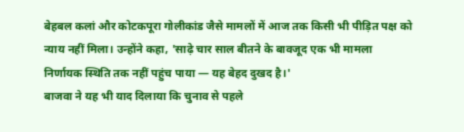बेहबल कलां और कोटकपूरा गोलीकांड जैसे मामलों में आज तक किसी भी पीड़ित पक्ष को न्याय नहीं मिला। उन्होंने कहा, 'साढ़े चार साल बीतने के बावजूद एक भी मामला निर्णायक स्थिति तक नहीं पहुंच पाया — यह बेहद दुखद है।'
बाजवा ने यह भी याद दिलाया कि चुनाव से पहले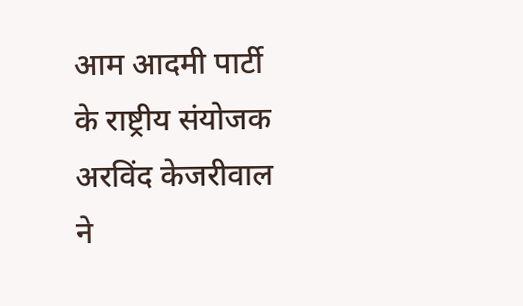आम आदमी पार्टी के राष्ट्रीय संयोजक अरविंद केजरीवाल ने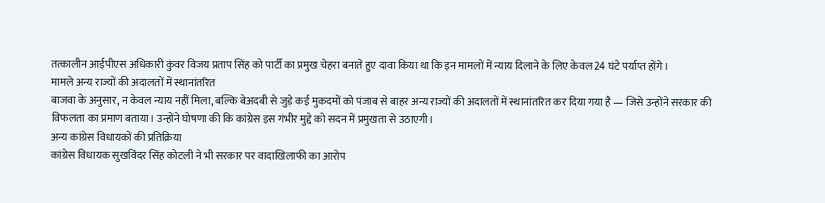तत्कालीन आईपीएस अधिकारी कुंवर विजय प्रताप सिंह को पार्टी का प्रमुख चेहरा बनाते हुए दावा किया था कि इन मामलों में न्याय दिलाने के लिए केवल 24 घंटे पर्याप्त होंगे।
मामले अन्य राज्यों की अदालतों में स्थानांतरित
बाजवा के अनुसार, न केवल न्याय नहीं मिला, बल्कि बेअदबी से जुड़े कई मुकदमों को पंजाब से बाहर अन्य राज्यों की अदालतों में स्थानांतरित कर दिया गया है — जिसे उन्होंने सरकार की विफलता का प्रमाण बताया। उन्होंने घोषणा की कि कांग्रेस इस गंभीर मुद्दे को सदन में प्रमुखता से उठाएगी।
अन्य कांग्रेस विधायकों की प्रतिक्रिया
कांग्रेस विधायक सुखविंदर सिंह कोटली ने भी सरकार पर वादाखिलाफी का आरोप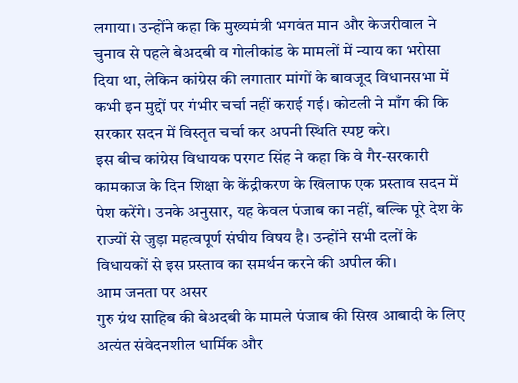लगाया। उन्होंने कहा कि मुख्यमंत्री भगवंत मान और केजरीवाल ने चुनाव से पहले बेअदबी व गोलीकांड के मामलों में न्याय का भरोसा दिया था, लेकिन कांग्रेस की लगातार मांगों के बावजूद विधानसभा में कभी इन मुद्दों पर गंभीर चर्चा नहीं कराई गई। कोटली ने माँग की कि सरकार सदन में विस्तृत चर्चा कर अपनी स्थिति स्पष्ट करे।
इस बीच कांग्रेस विधायक परगट सिंह ने कहा कि वे गैर-सरकारी कामकाज के दिन शिक्षा के केंद्रीकरण के खिलाफ एक प्रस्ताव सदन में पेश करेंगे। उनके अनुसार, यह केवल पंजाब का नहीं, बल्कि पूरे देश के राज्यों से जुड़ा महत्वपूर्ण संघीय विषय है। उन्होंने सभी दलों के विधायकों से इस प्रस्ताव का समर्थन करने की अपील की।
आम जनता पर असर
गुरु ग्रंथ साहिब की बेअदबी के मामले पंजाब की सिख आबादी के लिए अत्यंत संवेदनशील धार्मिक और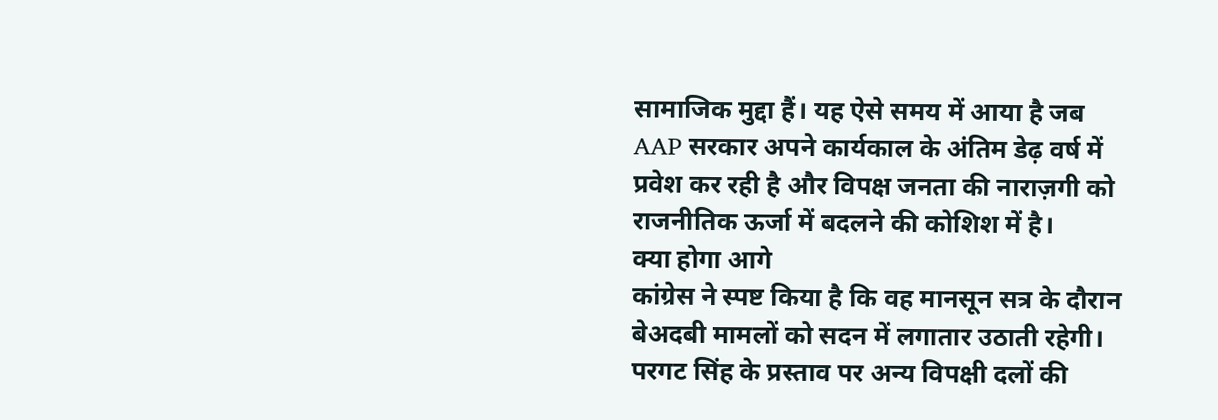सामाजिक मुद्दा हैं। यह ऐसे समय में आया है जब AAP सरकार अपने कार्यकाल के अंतिम डेढ़ वर्ष में प्रवेश कर रही है और विपक्ष जनता की नाराज़गी को राजनीतिक ऊर्जा में बदलने की कोशिश में है।
क्या होगा आगे
कांग्रेस ने स्पष्ट किया है कि वह मानसून सत्र के दौरान बेअदबी मामलों को सदन में लगातार उठाती रहेगी। परगट सिंह के प्रस्ताव पर अन्य विपक्षी दलों की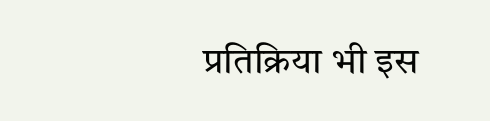प्रतिक्रिया भी इस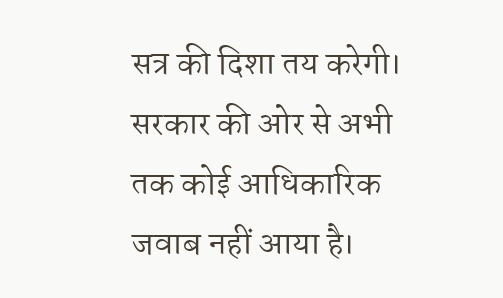सत्र की दिशा तय करेगी। सरकार की ओर से अभी तक कोई आधिकारिक जवाब नहीं आया है।